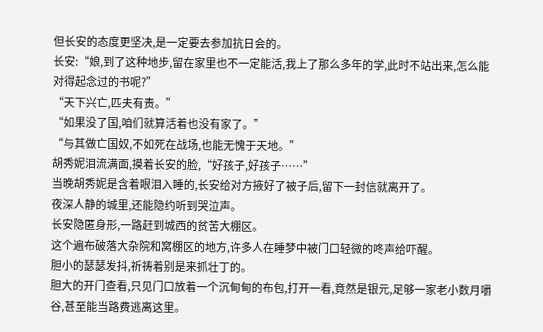但长安的态度更坚决,是一定要去参加抗日会的。
长安:“娘,到了这种地步,留在家里也不一定能活,我上了那么多年的学,此时不站出来,怎么能对得起念过的书呢?”
“天下兴亡,匹夫有责。”
“如果没了国,咱们就算活着也没有家了。”
“与其做亡国奴,不如死在战场,也能无愧于天地。”
胡秀妮泪流满面,摸着长安的脸,“好孩子,好孩子……”
当晚胡秀妮是含着眼泪入睡的,长安给对方掖好了被子后,留下一封信就离开了。
夜深人静的城里,还能隐约听到哭泣声。
长安隐匿身形,一路赶到城西的贫苦大棚区。
这个遍布破落大杂院和窝棚区的地方,许多人在睡梦中被门口轻微的咚声给吓醒。
胆小的瑟瑟发抖,祈祷着别是来抓壮丁的。
胆大的开门查看,只见门口放着一个沉甸甸的布包,打开一看,竟然是银元,足够一家老小数月嚼谷,甚至能当路费逃离这里。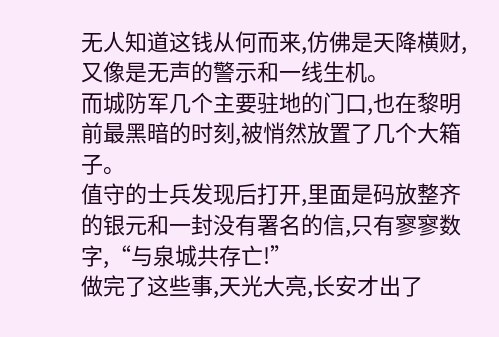无人知道这钱从何而来,仿佛是天降横财,又像是无声的警示和一线生机。
而城防军几个主要驻地的门口,也在黎明前最黑暗的时刻,被悄然放置了几个大箱子。
值守的士兵发现后打开,里面是码放整齐的银元和一封没有署名的信,只有寥寥数字,“与泉城共存亡!”
做完了这些事,天光大亮,长安才出了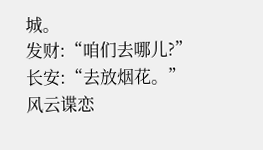城。
发财:“咱们去哪儿?”
长安:“去放烟花。”
风云谍恋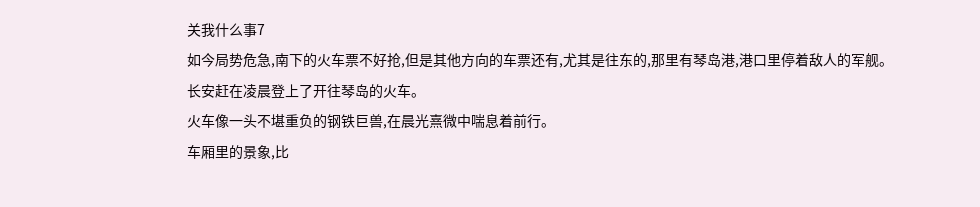关我什么事7
如今局势危急,南下的火车票不好抢,但是其他方向的车票还有,尤其是往东的,那里有琴岛港,港口里停着敌人的军舰。
长安赶在凌晨登上了开往琴岛的火车。
火车像一头不堪重负的钢铁巨兽,在晨光熹微中喘息着前行。
车厢里的景象,比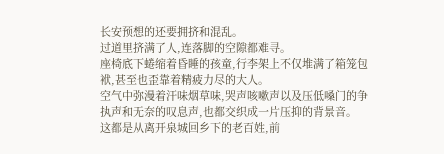长安预想的还要拥挤和混乱。
过道里挤满了人,连落脚的空隙都难寻。
座椅底下蜷缩着昏睡的孩童,行李架上不仅堆满了箱笼包袱,甚至也歪靠着精疲力尽的大人。
空气中弥漫着汗味烟草味,哭声咳嗽声以及压低嗓门的争执声和无奈的叹息声,也都交织成一片压抑的背景音。
这都是从离开泉城回乡下的老百姓,前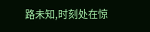路未知,时刻处在惊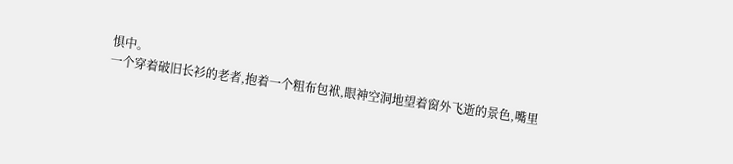惧中。
一个穿着破旧长衫的老者,抱着一个粗布包袱,眼神空洞地望着窗外飞逝的景色,嘴里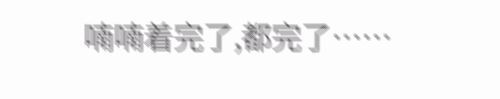喃喃着完了,都完了……